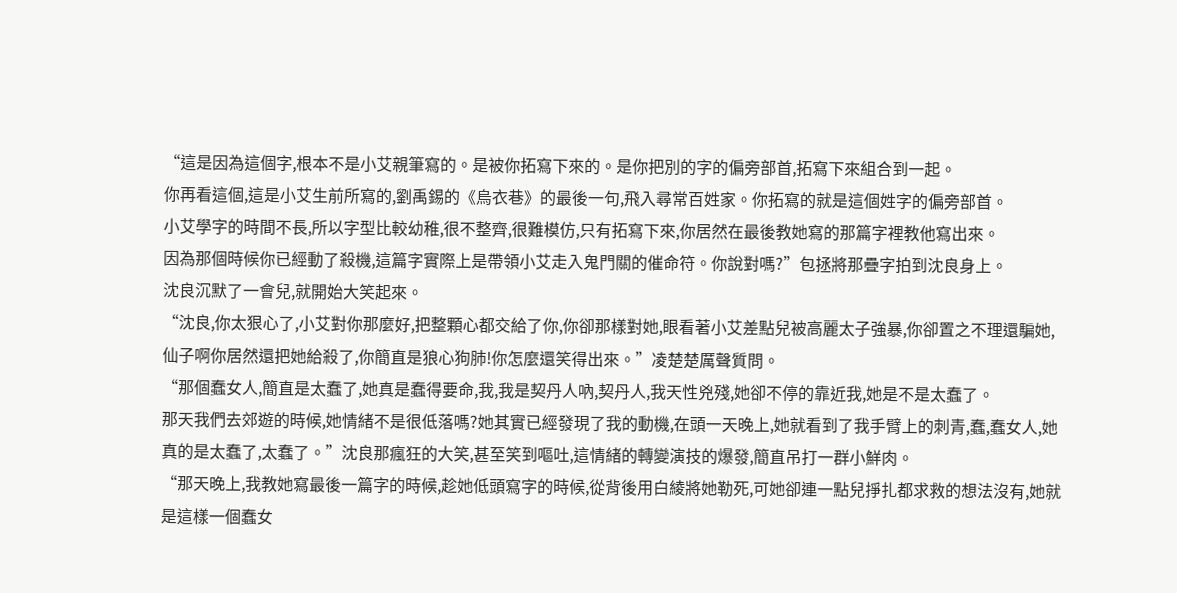“這是因為這個字,根本不是小艾親筆寫的。是被你拓寫下來的。是你把別的字的偏旁部首,拓寫下來組合到一起。
你再看這個,這是小艾生前所寫的,劉禹錫的《烏衣巷》的最後一句,飛入尋常百姓家。你拓寫的就是這個姓字的偏旁部首。
小艾學字的時間不長,所以字型比較幼稚,很不整齊,很難模仿,只有拓寫下來,你居然在最後教她寫的那篇字裡教他寫出來。
因為那個時候你已經動了殺機,這篇字實際上是帶領小艾走入鬼門關的催命符。你說對嗎?”包拯將那疊字拍到沈良身上。
沈良沉默了一會兒,就開始大笑起來。
“沈良,你太狠心了,小艾對你那麼好,把整顆心都交給了你,你卻那樣對她,眼看著小艾差點兒被高麗太子強暴,你卻置之不理還騙她,仙子啊你居然還把她給殺了,你簡直是狼心狗肺!你怎麼還笑得出來。”凌楚楚厲聲質問。
“那個蠢女人,簡直是太蠢了,她真是蠢得要命,我,我是契丹人吶,契丹人,我天性兇殘,她卻不停的靠近我,她是不是太蠢了。
那天我們去郊遊的時候,她情緒不是很低落嗎?她其實已經發現了我的動機,在頭一天晚上,她就看到了我手臂上的刺青,蠢,蠢女人,她真的是太蠢了,太蠢了。”沈良那瘋狂的大笑,甚至笑到嘔吐,這情緒的轉變演技的爆發,簡直吊打一群小鮮肉。
“那天晚上,我教她寫最後一篇字的時候,趁她低頭寫字的時候,從背後用白綾將她勒死,可她卻連一點兒掙扎都求救的想法沒有,她就是這樣一個蠢女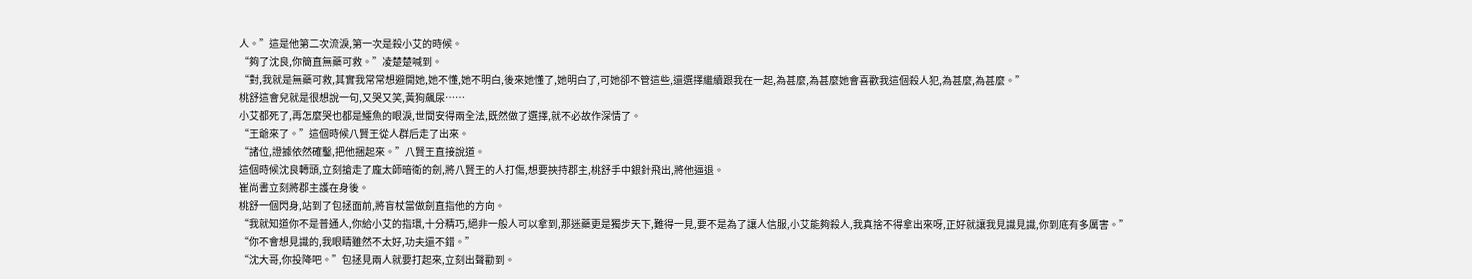人。”這是他第二次流淚,第一次是殺小艾的時候。
“夠了沈良,你簡直無藥可救。”凌楚楚喊到。
“對,我就是無藥可救,其實我常常想避開她,她不懂,她不明白,後來她懂了,她明白了,可她卻不管這些,還選擇繼續跟我在一起,為甚麼,為甚麼她會喜歡我這個殺人犯,為甚麼,為甚麼。”
桃舒這會兒就是很想說一句,又哭又笑,黃狗飆尿……
小艾都死了,再怎麼哭也都是鱷魚的眼淚,世間安得兩全法,既然做了選擇,就不必故作深情了。
“王爺來了。”這個時候八賢王從人群后走了出來。
“諸位,證據依然確鑿,把他捆起來。”八賢王直接說道。
這個時候沈良轉頭,立刻搶走了龐太師暗衛的劍,將八賢王的人打傷,想要挾持郡主,桃舒手中銀針飛出,將他逼退。
崔尚書立刻將郡主護在身後。
桃舒一個閃身,站到了包拯面前,將盲杖當做劍直指他的方向。
“我就知道你不是普通人,你給小艾的指環,十分精巧,絕非一般人可以拿到,那迷藥更是獨步天下,難得一見,要不是為了讓人信服,小艾能夠殺人,我真捨不得拿出來呀,正好就讓我見識見識,你到底有多厲害。”
“你不會想見識的,我眼睛雖然不太好,功夫還不錯。”
“沈大哥,你投降吧。”包拯見兩人就要打起來,立刻出聲勸到。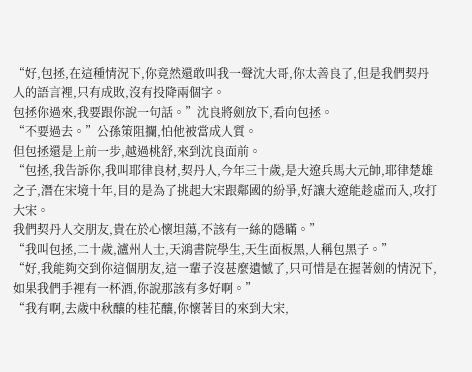“好,包拯,在這種情況下,你竟然還敢叫我一聲沈大哥,你太善良了,但是我們契丹人的語言裡,只有成敗,沒有投降兩個字。
包拯你過來,我要跟你說一句話。”沈良將劍放下,看向包拯。
“不要過去。”公孫策阻攔,怕他被當成人質。
但包拯還是上前一步,越過桃舒,來到沈良面前。
“包拯,我告訴你,我叫耶律良材,契丹人,今年三十歲,是大遼兵馬大元帥,耶律楚雄之子,潛在宋境十年,目的是為了挑起大宋跟鄰國的紛爭,好讓大遼能趁虛而入,攻打大宋。
我們契丹人交朋友,貴在於心懷坦蕩,不該有一絲的隱瞞。”
“我叫包拯,二十歲,瀘州人士,天鴻書院學生,天生面板黑,人稱包黑子。”
“好,我能夠交到你這個朋友,這一輩子沒甚麼遺憾了,只可惜是在握著劍的情況下,如果我們手裡有一杯酒,你說那該有多好啊。”
“我有啊,去歲中秋釀的桂花釀,你懷著目的來到大宋,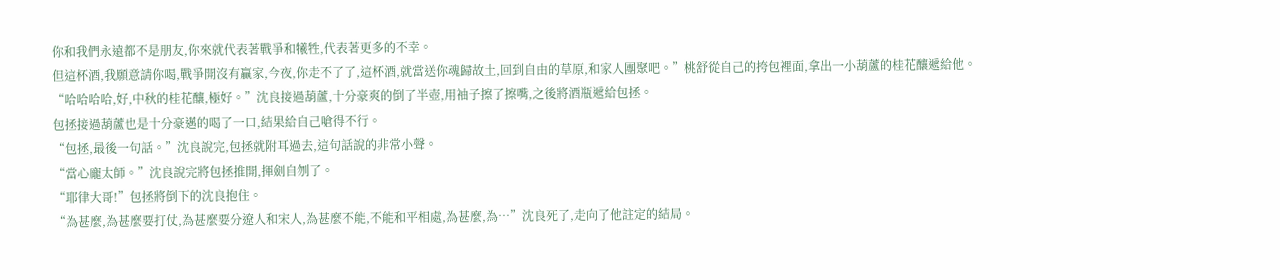你和我們永遠都不是朋友,你來就代表著戰爭和犧牲,代表著更多的不幸。
但這杯酒,我願意請你喝,戰爭開沒有贏家,今夜,你走不了了,這杯酒,就當送你魂歸故土,回到自由的草原,和家人團聚吧。”桃舒從自己的挎包裡面,拿出一小葫蘆的桂花釀遞給他。
“哈哈哈哈,好,中秋的桂花釀,極好。”沈良接過葫蘆,十分豪爽的倒了半壺,用袖子擦了擦嘴,之後將酒瓶遞給包拯。
包拯接過葫蘆也是十分豪邁的喝了一口,結果給自己嗆得不行。
“包拯,最後一句話。”沈良說完,包拯就附耳過去,這句話說的非常小聲。
“當心龐太師。”沈良說完將包拯推開,揮劍自刎了。
“耶律大哥!”包拯將倒下的沈良抱住。
“為甚麼,為甚麼要打仗,為甚麼要分遼人和宋人,為甚麼不能,不能和平相處,為甚麼,為…”沈良死了,走向了他註定的結局。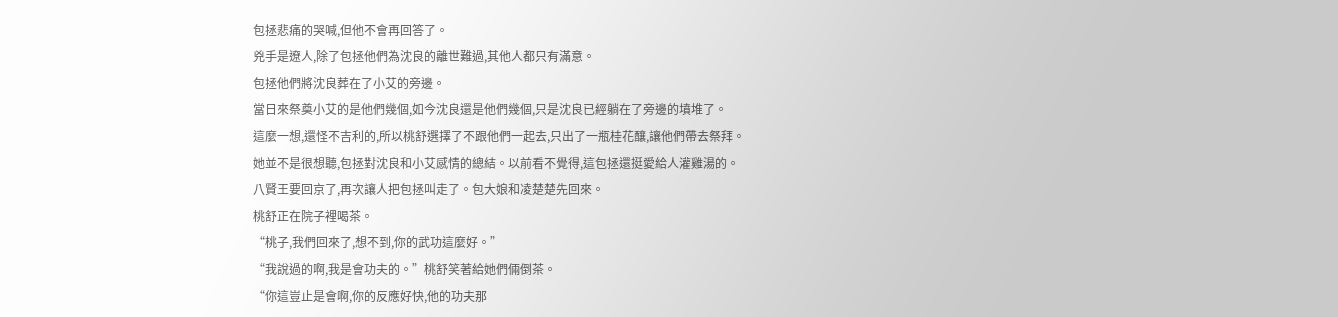包拯悲痛的哭喊,但他不會再回答了。
兇手是遼人,除了包拯他們為沈良的離世難過,其他人都只有滿意。
包拯他們將沈良葬在了小艾的旁邊。
當日來祭奠小艾的是他們幾個,如今沈良還是他們幾個,只是沈良已經躺在了旁邊的墳堆了。
這麼一想,還怪不吉利的,所以桃舒選擇了不跟他們一起去,只出了一瓶桂花釀,讓他們帶去祭拜。
她並不是很想聽,包拯對沈良和小艾感情的總結。以前看不覺得,這包拯還挺愛給人灌雞湯的。
八賢王要回京了,再次讓人把包拯叫走了。包大娘和凌楚楚先回來。
桃舒正在院子裡喝茶。
“桃子,我們回來了,想不到,你的武功這麼好。”
“我說過的啊,我是會功夫的。”桃舒笑著給她們倆倒茶。
“你這豈止是會啊,你的反應好快,他的功夫那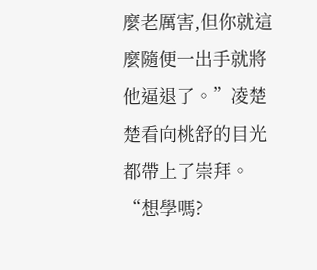麼老厲害,但你就這麼隨便一出手就將他逼退了。”凌楚楚看向桃舒的目光都帶上了崇拜。
“想學嗎?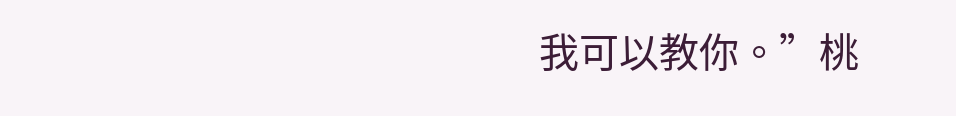我可以教你。”桃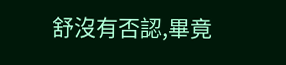舒沒有否認,畢竟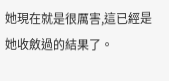她現在就是很厲害,這已經是她收斂過的結果了。